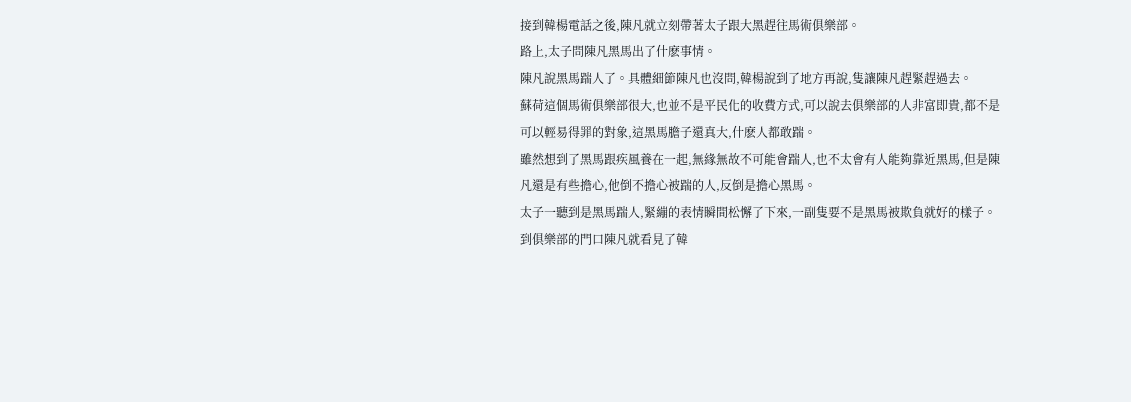接到韓楊電話之後,陳凡就立刻帶著太子跟大黑趕往馬術俱樂部。
路上,太子問陳凡黑馬出了什麽事情。
陳凡說黑馬踹人了。具體細節陳凡也沒問,韓楊說到了地方再說,隻讓陳凡趕緊趕過去。
蘇荷這個馬術俱樂部很大,也並不是平民化的收費方式,可以說去俱樂部的人非富即貴,都不是可以輕易得罪的對象,這黑馬膽子還真大,什麽人都敢踹。
雖然想到了黑馬跟疾風養在一起,無緣無故不可能會踹人,也不太會有人能夠靠近黑馬,但是陳凡還是有些擔心,他倒不擔心被踹的人,反倒是擔心黑馬。
太子一聽到是黑馬踹人,緊繃的表情瞬間松懈了下來,一副隻要不是黑馬被欺負就好的樣子。
到俱樂部的門口陳凡就看見了韓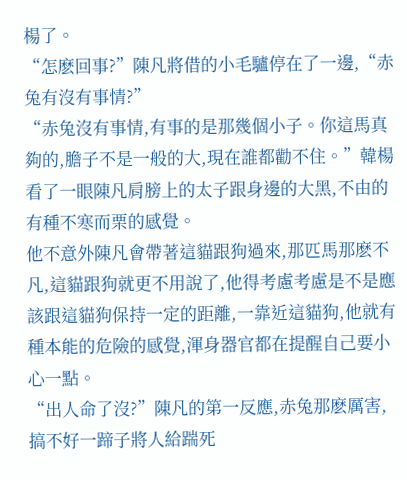楊了。
“怎麽回事?”陳凡將借的小毛驢停在了一邊,“赤兔有沒有事情?”
“赤兔沒有事情,有事的是那幾個小子。你這馬真夠的,膽子不是一般的大,現在誰都勸不住。”韓楊看了一眼陳凡肩膀上的太子跟身邊的大黑,不由的有種不寒而栗的感覺。
他不意外陳凡會帶著這貓跟狗過來,那匹馬那麽不凡,這貓跟狗就更不用說了,他得考慮考慮是不是應該跟這貓狗保持一定的距離,一靠近這貓狗,他就有種本能的危險的感覺,渾身器官都在提醒自己要小心一點。
“出人命了沒?”陳凡的第一反應,赤兔那麽厲害,搞不好一蹄子將人給踹死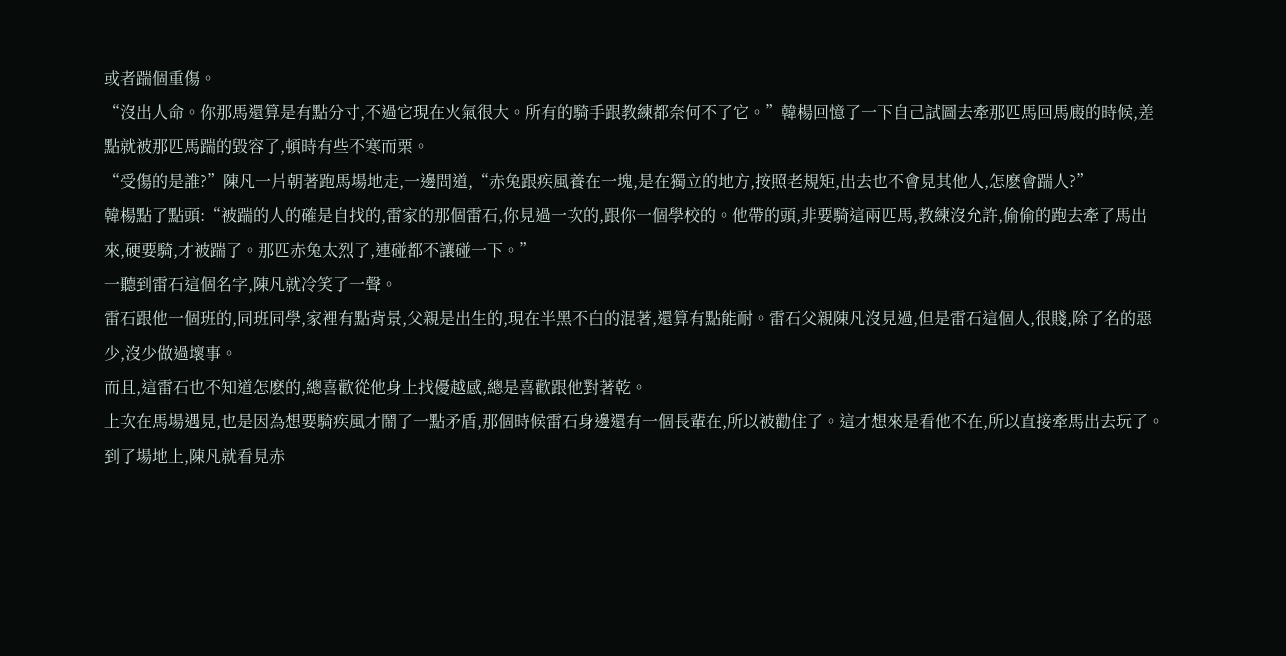或者踹個重傷。
“沒出人命。你那馬還算是有點分寸,不過它現在火氣很大。所有的騎手跟教練都奈何不了它。”韓楊回憶了一下自己試圖去牽那匹馬回馬廄的時候,差點就被那匹馬踹的毀容了,頓時有些不寒而栗。
“受傷的是誰?”陳凡一片朝著跑馬場地走,一邊問道,“赤兔跟疾風養在一塊,是在獨立的地方,按照老規矩,出去也不會見其他人,怎麽會踹人?”
韓楊點了點頭:“被踹的人的確是自找的,雷家的那個雷石,你見過一次的,跟你一個學校的。他帶的頭,非要騎這兩匹馬,教練沒允許,偷偷的跑去牽了馬出來,硬要騎,才被踹了。那匹赤兔太烈了,連碰都不讓碰一下。”
一聽到雷石這個名字,陳凡就冷笑了一聲。
雷石跟他一個班的,同班同學,家裡有點背景,父親是出生的,現在半黑不白的混著,還算有點能耐。雷石父親陳凡沒見過,但是雷石這個人,很賤,除了名的惡少,沒少做過壞事。
而且,這雷石也不知道怎麽的,總喜歡從他身上找優越感,總是喜歡跟他對著乾。
上次在馬場遇見,也是因為想要騎疾風才鬧了一點矛盾,那個時候雷石身邊還有一個長輩在,所以被勸住了。這才想來是看他不在,所以直接牽馬出去玩了。
到了場地上,陳凡就看見赤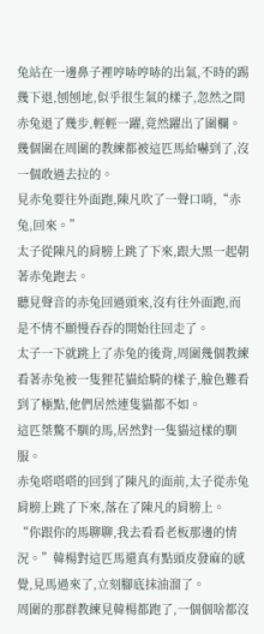兔站在一邊鼻子裡哼哧哼哧的出氣,不時的踢幾下退,刨刨地,似乎很生氣的樣子,忽然之間赤兔退了幾步,輕輕一躍,竟然躍出了圍欄。
幾個圍在周圍的教練都被這匹馬給嚇到了,沒一個敢過去拉的。
見赤兔要往外面跑,陳凡吹了一聲口哨,“赤兔,回來。”
太子從陳凡的肩膀上跳了下來,跟大黑一起朝著赤兔跑去。
聽見聲音的赤兔回過頭來,沒有往外面跑,而是不情不願慢吞吞的開始往回走了。
太子一下就跳上了赤兔的後背,周圍幾個教練看著赤兔被一隻狸花貓給騎的樣子,臉色難看到了極點,他們居然連隻貓都不如。
這匹桀驁不馴的馬,居然對一隻貓這樣的馴服。
赤兔嗒嗒嗒的回到了陳凡的面前,太子從赤兔肩膀上跳了下來,落在了陳凡的肩膀上。
“你跟你的馬聊聊,我去看看老板那邊的情況。”韓楊對這匹馬還真有點頭皮發麻的感覺,見馬過來了,立刻腳底抹油溜了。
周圍的那群教練見韓楊都跑了,一個個啥都沒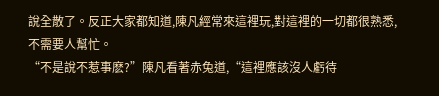說全散了。反正大家都知道,陳凡經常來這裡玩,對這裡的一切都很熟悉,不需要人幫忙。
“不是說不惹事麽?”陳凡看著赤兔道,“這裡應該沒人虧待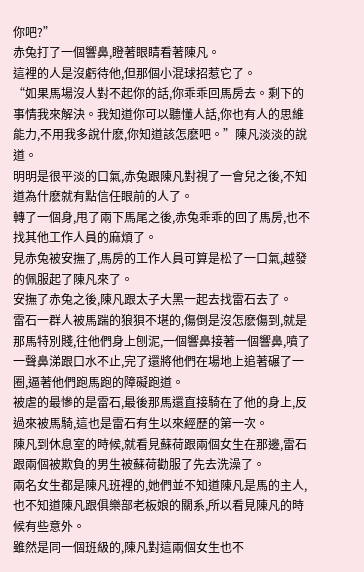你吧?”
赤兔打了一個響鼻,瞪著眼睛看著陳凡。
這裡的人是沒虧待他,但那個小混球招惹它了。
“如果馬場沒人對不起你的話,你乖乖回馬房去。剩下的事情我來解決。我知道你可以聽懂人話,你也有人的思維能力,不用我多說什麽,你知道該怎麽吧。”陳凡淡淡的說道。
明明是很平淡的口氣,赤兔跟陳凡對視了一會兒之後,不知道為什麽就有點信任眼前的人了。
轉了一個身,甩了兩下馬尾之後,赤兔乖乖的回了馬房,也不找其他工作人員的麻煩了。
見赤兔被安撫了,馬房的工作人員可算是松了一口氣,越發的佩服起了陳凡來了。
安撫了赤兔之後,陳凡跟太子大黑一起去找雷石去了。
雷石一群人被馬踹的狼狽不堪的,傷倒是沒怎麽傷到,就是那馬特別賤,往他們身上刨泥,一個響鼻接著一個響鼻,噴了一聲鼻涕跟口水不止,完了還將他們在場地上追著碾了一圈,逼著他們跑馬跑的障礙跑道。
被虐的最慘的是雷石,最後那馬還直接騎在了他的身上,反過來被馬騎,這也是雷石有生以來經歷的第一次。
陳凡到休息室的時候,就看見蘇荷跟兩個女生在那邊,雷石跟兩個被欺負的男生被蘇荷勸服了先去洗澡了。
兩名女生都是陳凡班裡的,她們並不知道陳凡是馬的主人,也不知道陳凡跟俱樂部老板娘的關系,所以看見陳凡的時候有些意外。
雖然是同一個班級的,陳凡對這兩個女生也不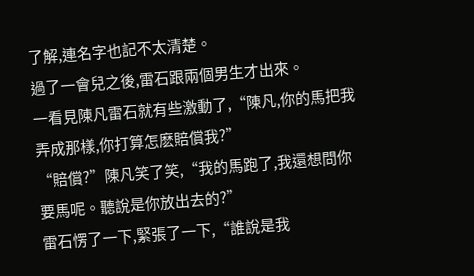了解,連名字也記不太清楚。
過了一會兒之後,雷石跟兩個男生才出來。
一看見陳凡雷石就有些激動了,“陳凡,你的馬把我弄成那樣,你打算怎麽賠償我?”
“賠償?”陳凡笑了笑,“我的馬跑了,我還想問你要馬呢。聽說是你放出去的?”
雷石愣了一下,緊張了一下,“誰說是我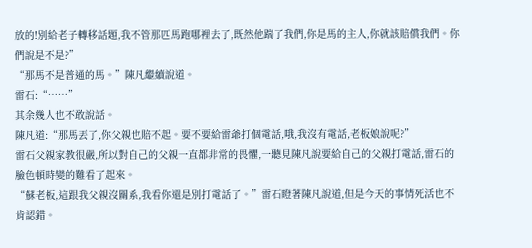放的!別給老子轉移話題,我不管那匹馬跑哪裡去了,既然他踹了我們,你是馬的主人,你就該賠償我們。你們說是不是?”
“那馬不是普通的馬。”陳凡繼續說道。
雷石:“……”
其余幾人也不敢說話。
陳凡道:“那馬丟了,你父親也賠不起。要不要給雷爺打個電話,哦,我沒有電話,老板娘說呢?”
雷石父親家教很嚴,所以對自己的父親一直都非常的畏懼,一聽見陳凡說要給自己的父親打電話,雷石的臉色頓時變的難看了起來。
“蘇老板,這跟我父親沒關系,我看你還是別打電話了。”雷石瞪著陳凡說道,但是今天的事情死活也不肯認錯。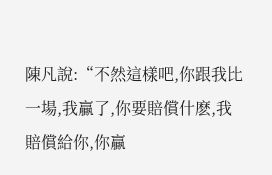陳凡說:“不然這樣吧,你跟我比一場,我贏了,你要賠償什麽,我賠償給你,你贏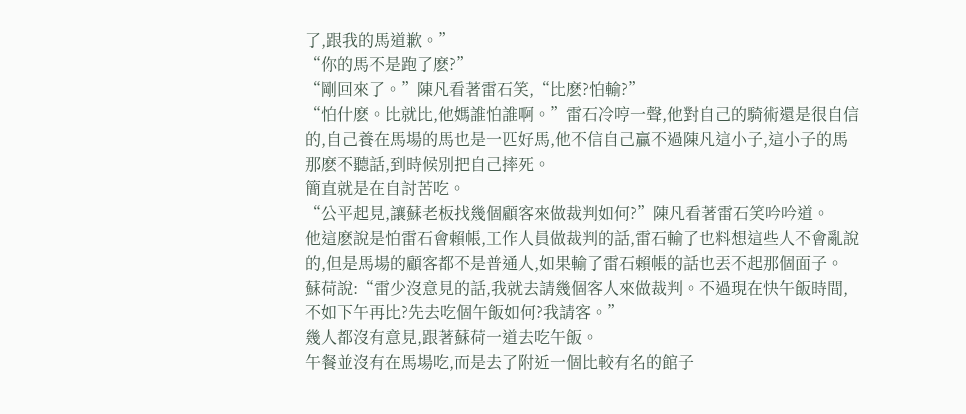了,跟我的馬道歉。”
“你的馬不是跑了麽?”
“剛回來了。”陳凡看著雷石笑,“比麽?怕輸?”
“怕什麽。比就比,他媽誰怕誰啊。”雷石冷哼一聲,他對自己的騎術還是很自信的,自己養在馬場的馬也是一匹好馬,他不信自己贏不過陳凡這小子,這小子的馬那麽不聽話,到時候別把自己摔死。
簡直就是在自討苦吃。
“公平起見,讓蘇老板找幾個顧客來做裁判如何?”陳凡看著雷石笑吟吟道。
他這麽說是怕雷石會賴帳,工作人員做裁判的話,雷石輸了也料想這些人不會亂說的,但是馬場的顧客都不是普通人,如果輸了雷石賴帳的話也丟不起那個面子。
蘇荷說:“雷少沒意見的話,我就去請幾個客人來做裁判。不過現在快午飯時間,不如下午再比?先去吃個午飯如何?我請客。”
幾人都沒有意見,跟著蘇荷一道去吃午飯。
午餐並沒有在馬場吃,而是去了附近一個比較有名的館子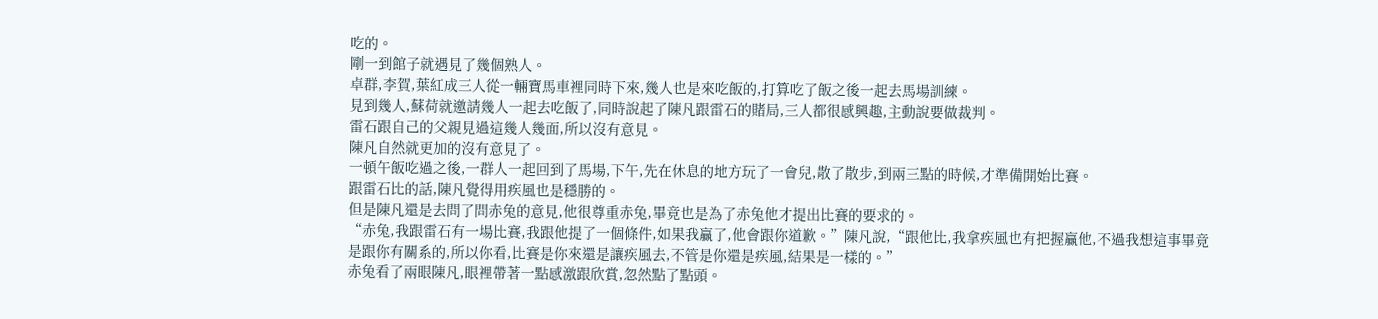吃的。
剛一到館子就遇見了幾個熟人。
卓群,李賀,葉紅成三人從一輛寶馬車裡同時下來,幾人也是來吃飯的,打算吃了飯之後一起去馬場訓練。
見到幾人,蘇荷就邀請幾人一起去吃飯了,同時說起了陳凡跟雷石的賭局,三人都很感興趣,主動說要做裁判。
雷石跟自己的父親見過這幾人幾面,所以沒有意見。
陳凡自然就更加的沒有意見了。
一頓午飯吃過之後,一群人一起回到了馬場,下午,先在休息的地方玩了一會兒,散了散步,到兩三點的時候,才準備開始比賽。
跟雷石比的話,陳凡覺得用疾風也是穩勝的。
但是陳凡還是去問了問赤兔的意見,他很尊重赤兔,畢竟也是為了赤兔他才提出比賽的要求的。
“赤兔,我跟雷石有一場比賽,我跟他提了一個條件,如果我贏了,他會跟你道歉。”陳凡說,“跟他比,我拿疾風也有把握贏他,不過我想這事畢竟是跟你有關系的,所以你看,比賽是你來還是讓疾風去,不管是你還是疾風,結果是一樣的。”
赤兔看了兩眼陳凡,眼裡帶著一點感激跟欣賞,忽然點了點頭。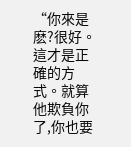“你來是麽?很好。這才是正確的方式。就算他欺負你了,你也要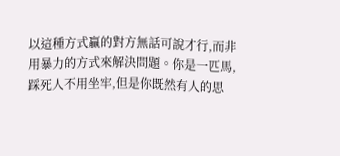以這種方式贏的對方無話可說才行,而非用暴力的方式來解決問題。你是一匹馬,踩死人不用坐牢,但是你既然有人的思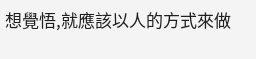想覺悟,就應該以人的方式來做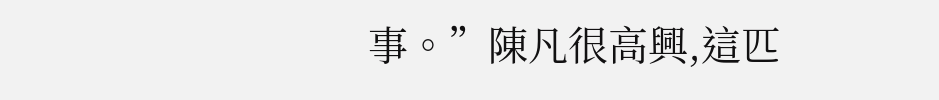事。”陳凡很高興,這匹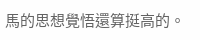馬的思想覺悟還算挺高的。